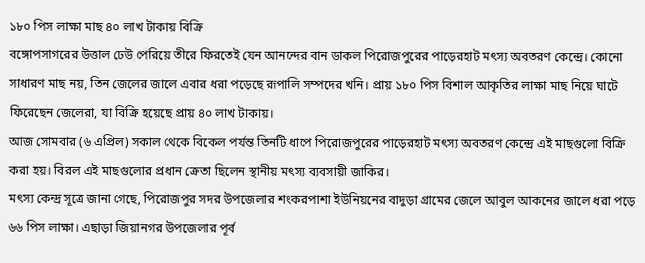১৮০ পিস লাক্ষা মাছ ৪০ লাখ টাকায় বিক্রি
বঙ্গোপসাগরের উত্তাল ঢেউ পেরিয়ে তীরে ফিরতেই যেন আনন্দের বান ডাকল পিরোজপুরের পাড়েরহাট মৎস্য অবতরণ কেন্দ্রে। কোনো সাধারণ মাছ নয়, তিন জেলের জালে এবার ধরা পড়েছে রূপালি সম্পদের খনি। প্রায় ১৮০ পিস বিশাল আকৃতির লাক্ষা মাছ নিয়ে ঘাটে ফিরেছেন জেলেরা, যা বিক্রি হয়েছে প্রায় ৪০ লাখ টাকায়।
আজ সোমবার (৬ এপ্রিল) সকাল থেকে বিকেল পর্যন্ত তিনটি ধাপে পিরোজপুরের পাড়েরহাট মৎস্য অবতরণ কেন্দ্রে এই মাছগুলো বিক্রি করা হয়। বিরল এই মাছগুলোর প্রধান ক্রেতা ছিলেন স্থানীয় মৎস্য ব্যবসায়ী জাকির।
মৎস্য কেন্দ্র সূত্রে জানা গেছে, পিরোজপুর সদর উপজেলার শংকরপাশা ইউনিয়নের বাদুড়া গ্রামের জেলে আবুল আকনের জালে ধরা পড়ে ৬৬ পিস লাক্ষা। এছাড়া জিয়ানগর উপজেলার পূর্ব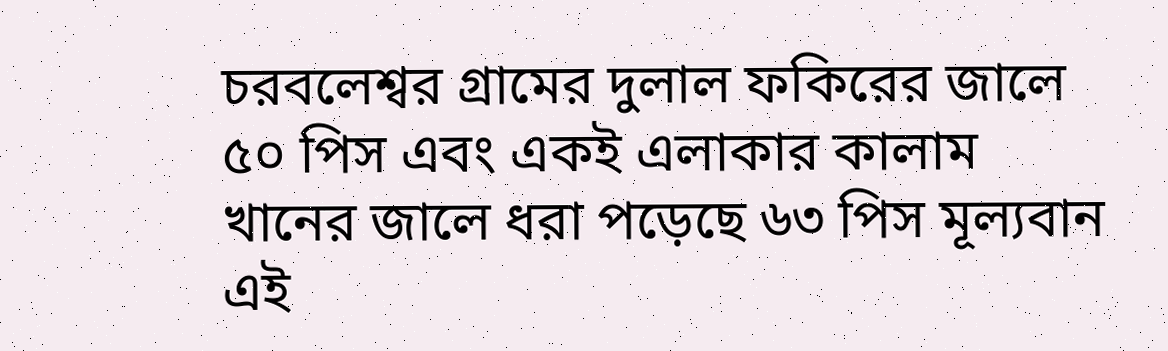চরবলেশ্বর গ্রামের দুলাল ফকিরের জালে ৫০ পিস এবং একই এলাকার কালাম খানের জালে ধরা পড়েছে ৬৩ পিস মূল্যবান এই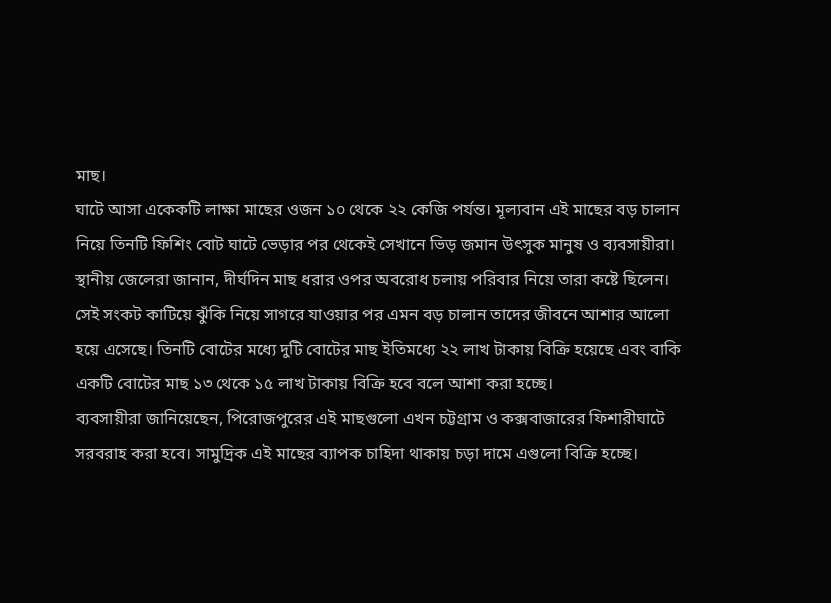মাছ।
ঘাটে আসা একেকটি লাক্ষা মাছের ওজন ১০ থেকে ২২ কেজি পর্যন্ত। মূল্যবান এই মাছের বড় চালান নিয়ে তিনটি ফিশিং বোট ঘাটে ভেড়ার পর থেকেই সেখানে ভিড় জমান উৎসুক মানুষ ও ব্যবসায়ীরা।
স্থানীয় জেলেরা জানান, দীর্ঘদিন মাছ ধরার ওপর অবরোধ চলায় পরিবার নিয়ে তারা কষ্টে ছিলেন। সেই সংকট কাটিয়ে ঝুঁকি নিয়ে সাগরে যাওয়ার পর এমন বড় চালান তাদের জীবনে আশার আলো হয়ে এসেছে। তিনটি বোটের মধ্যে দুটি বোটের মাছ ইতিমধ্যে ২২ লাখ টাকায় বিক্রি হয়েছে এবং বাকি একটি বোটের মাছ ১৩ থেকে ১৫ লাখ টাকায় বিক্রি হবে বলে আশা করা হচ্ছে।
ব্যবসায়ীরা জানিয়েছেন, পিরোজপুরের এই মাছগুলো এখন চট্টগ্রাম ও কক্সবাজারের ফিশারীঘাটে সরবরাহ করা হবে। সামুদ্রিক এই মাছের ব্যাপক চাহিদা থাকায় চড়া দামে এগুলো বিক্রি হচ্ছে।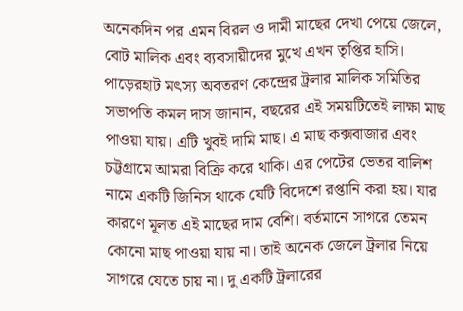অনেকদিন পর এমন বিরল ও দামী মাছের দেখা পেয়ে জেলে, বোট মালিক এবং ব্যবসায়ীদের মুখে এখন তৃপ্তির হাসি।
পাড়েরহাট মৎস্য অবতরণ কেন্দ্রের ট্রলার মালিক সমিতির সভাপতি কমল দাস জানান, বছরের এই সময়টিতেই লাক্ষা মাছ পাওয়া যায়। এটি খুবই দামি মাছ। এ মাছ কক্সবাজার এবং চট্টগ্রামে আমরা বিক্রি করে থাকি। এর পেটের ভেতর বালিশ নামে একটি জিনিস থাকে যেটি বিদেশে রপ্তানি করা হয়। যার কারণে মূলত এই মাছের দাম বেশি। বর্তমানে সাগরে তেমন কোনো মাছ পাওয়া যায় না। তাই অনেক জেলে ট্রলার নিয়ে সাগরে যেতে চায় না। দু একটি ট্রলারের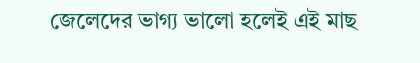জেলেদের ভাগ্য ভালো হলেই এই মাছ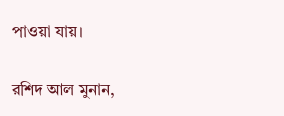পাওয়া যায়।

রশিদ আল মুনান,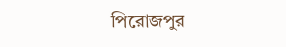পিরোজপুর